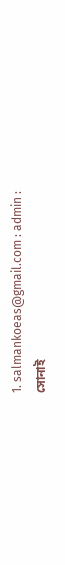1. salmankoeas@gmail.com : admin :
সোনাই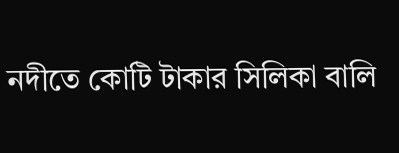নদীতে কোটি টাকার সিলিকা বালি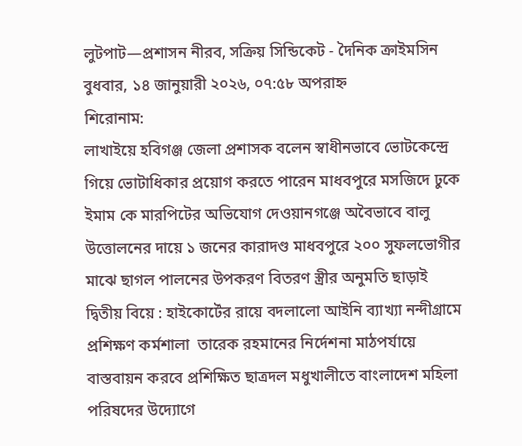লুটপাট—প্রশাসন নীরব, সক্রিয় সিন্ডিকেট - দৈনিক ক্রাইমসিন
বুধবার, ১৪ জানুয়ারী ২০২৬, ০৭:৫৮ অপরাহ্ন
শিরোনাম:
লাখাইয়ে হবিগঞ্জ জেলা প্রশাসক বলেন স্বাধীনভাবে ভোটকেন্দ্রে গিয়ে ভোটাধিকার প্রয়োগ করতে পারেন মাধবপুরে মসজিদে ঢুকে ইমাম কে মারপিটের অভিযোগ দেওয়ানগঞ্জে অবৈভাবে বালু উত্তোলনের দায়ে ১ জনের কারাদণ্ড মাধবপুরে ২০০ সুফলভোগীর মাঝে ছাগল পালনের উপকরণ বিতরণ স্ত্রীর অনুমতি ছাড়াই দ্বিতীয় বিয়ে : হাইকোর্টের রায়ে বদলালো আইনি ব্যাখ্যা নন্দীগ্রামে প্রশিক্ষণ কর্মশালা  তারেক রহমানের নির্দেশনা মাঠপর্যায়ে বাস্তবায়ন করবে প্রশিক্ষিত ছাত্রদল মধুখালীতে বাংলাদেশ মহিলা পরিষদের উদ্যোগে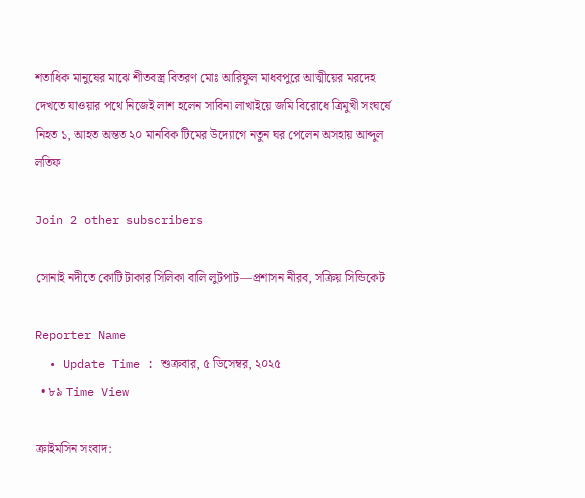শতাধিক মানুষের মাঝে শীতবস্ত্র বিতরণ মোঃ আরিফুল মাধবপুরে আত্মীয়ের মরদেহ দেখতে যাওয়ার পথে নিজেই লাশ হলেন সাবিনা লাখাইয়ে জমি বিরোধে ত্রিমুখী সংঘর্ষে নিহত ১, আহত অন্তত ২০ মানবিক টিমের উদ্যোগে নতুন ঘর পেলেন অসহায় আব্দুল লতিফ

Join 2 other subscribers

সোনাই নদীতে কোটি টাকার সিলিকা বালি লুটপাট—প্রশাসন নীরব, সক্রিয় সিন্ডিকেট

Reporter Name
  • Update Time : শুক্রবার, ৫ ডিসেম্বর, ২০২৫
  • ৮৯ Time View

ক্রাইমসিন সংবাদ: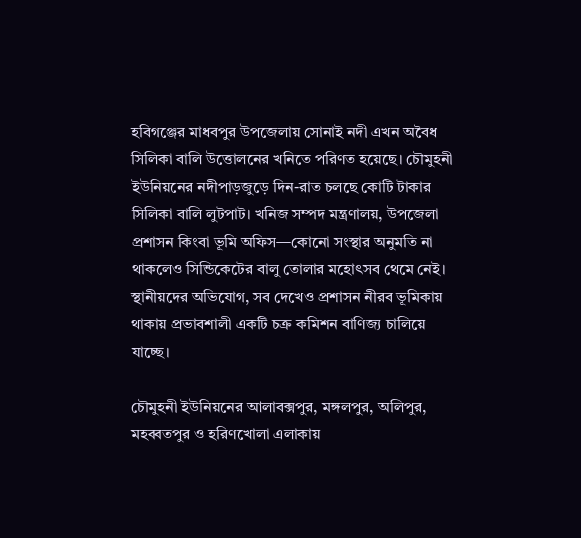হবিগঞ্জের মাধবপুর উপজেলায় সোনাই নদী এখন অবৈধ সিলিকা বালি উত্তোলনের খনিতে পরিণত হয়েছে। চৌমুহনী ইউনিয়নের নদীপাড়জুড়ে দিন-রাত চলছে কোটি টাকার সিলিকা বালি লুটপাট। খনিজ সম্পদ মন্ত্রণালয়, উপজেলা প্রশাসন কিংবা ভূমি অফিস—কোনো সংস্থার অনুমতি না থাকলেও সিন্ডিকেটের বালু তোলার মহোৎসব থেমে নেই। স্থানীয়দের অভিযোগ, সব দেখেও প্রশাসন নীরব ভূমিকায় থাকায় প্রভাবশালী একটি চক্র কমিশন বাণিজ্য চালিয়ে যাচ্ছে।

চৌমুহনী ইউনিয়নের আলাবক্সপুর, মঙ্গলপুর, অলিপুর, মহব্বতপুর ও হরিণখোলা এলাকায়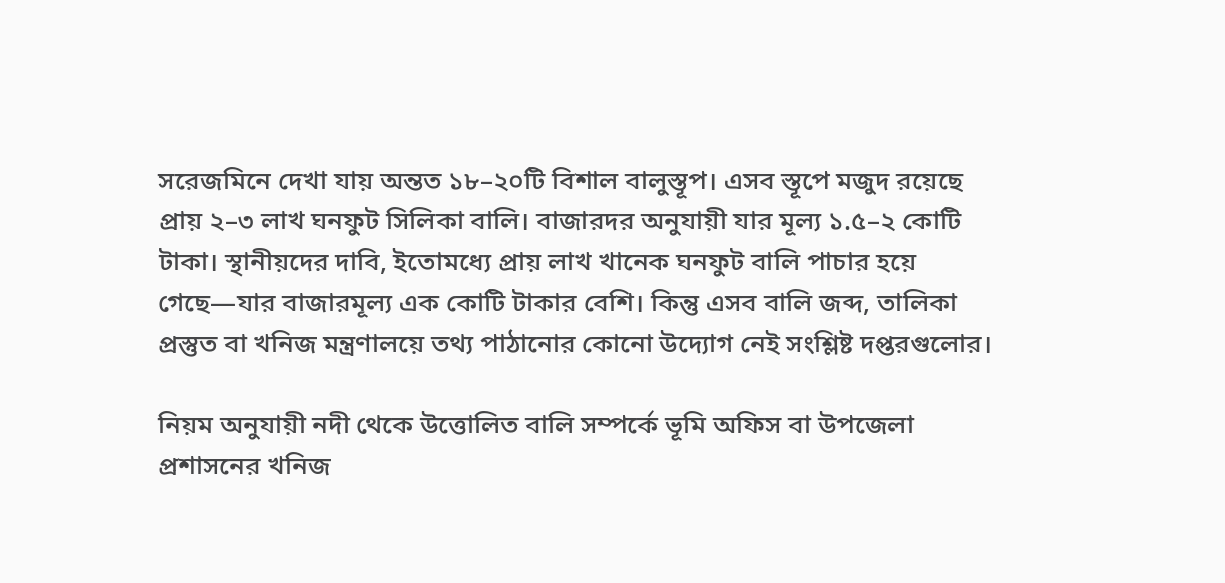সরেজমিনে দেখা যায় অন্তত ১৮–২০টি বিশাল বালুস্তূপ। এসব স্তূপে মজুদ রয়েছে প্রায় ২–৩ লাখ ঘনফুট সিলিকা বালি। বাজারদর অনুযায়ী যার মূল্য ১.৫–২ কোটি টাকা। স্থানীয়দের দাবি, ইতোমধ্যে প্রায় লাখ খানেক ঘনফুট বালি পাচার হয়ে গেছে—যার বাজারমূল্য এক কোটি টাকার বেশি। কিন্তু এসব বালি জব্দ, তালিকা প্রস্তুত বা খনিজ মন্ত্রণালয়ে তথ্য পাঠানোর কোনো উদ্যোগ নেই সংশ্লিষ্ট দপ্তরগুলোর।

নিয়ম অনুযায়ী নদী থেকে উত্তোলিত বালি সম্পর্কে ভূমি অফিস বা উপজেলা প্রশাসনের খনিজ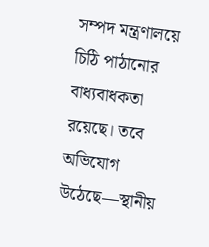সম্পদ মন্ত্রণালয়ে চিঠি পাঠানোর বাধ্যবাধকতা রয়েছে। তবে অভিযোগ উঠেছে—স্থানীয়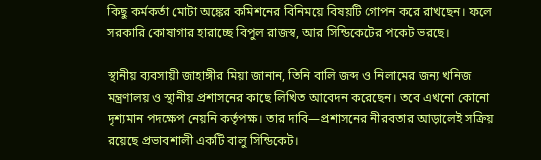কিছু কর্মকর্তা মোটা অঙ্কের কমিশনের বিনিময়ে বিষয়টি গোপন করে রাখছেন। ফলে সরকারি কোষাগার হারাচ্ছে বিপুল রাজস্ব, আর সিন্ডিকেটের পকেট ভরছে।

স্থানীয় ব্যবসায়ী জাহাঙ্গীর মিয়া জানান, তিনি বালি জব্দ ও নিলামের জন্য খনিজ মন্ত্রণালয় ও স্থানীয় প্রশাসনের কাছে লিখিত আবেদন করেছেন। তবে এখনো কোনো দৃশ্যমান পদক্ষেপ নেয়নি কর্তৃপক্ষ। তার দাবি—প্রশাসনের নীরবতার আড়ালেই সক্রিয় রয়েছে প্রভাবশালী একটি বালু সিন্ডিকেট।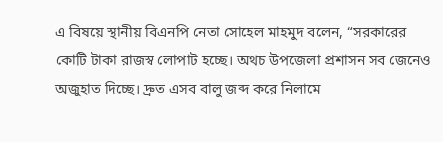এ বিষয়ে স্থানীয় বিএনপি নেতা সোহেল মাহমুদ বলেন, “সরকারের কোটি টাকা রাজস্ব লোপাট হচ্ছে। অথচ উপজেলা প্রশাসন সব জেনেও অজুহাত দিচ্ছে। দ্রুত এসব বালু জব্দ করে নিলামে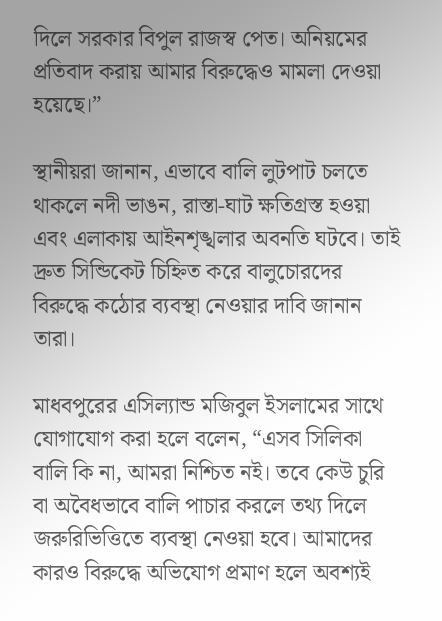দিলে সরকার বিপুল রাজস্ব পেত। অনিয়মের প্রতিবাদ করায় আমার বিরুদ্ধেও মামলা দেওয়া হয়েছে।”

স্থানীয়রা জানান, এভাবে বালি লুটপাট চলতে থাকলে নদী ভাঙন, রাস্তা-ঘাট ক্ষতিগ্রস্ত হওয়া এবং এলাকায় আইনশৃঙ্খলার অবনতি ঘটবে। তাই দ্রুত সিন্ডিকেট চিহ্নিত করে বালুচোরদের বিরুদ্ধে কঠোর ব্যবস্থা নেওয়ার দাবি জানান তারা।

মাধবপুরের এসিল্যান্ড মজিবুল ইসলামের সাথে যোগাযোগ করা হলে বলেন, “এসব সিলিকা বালি কি না, আমরা নিশ্চিত নই। তবে কেউ চুরি বা অবৈধভাবে বালি পাচার করলে তথ্য দিলে জরুরিভিত্তিতে ব্যবস্থা নেওয়া হবে। আমাদের কারও বিরুদ্ধে অভিযোগ প্রমাণ হলে অবশ্যই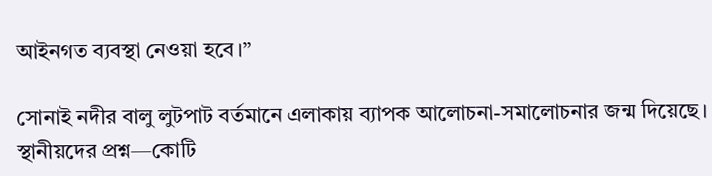আইনগত ব্যবস্থা নেওয়া হবে।”

সোনাই নদীর বালু লুটপাট বর্তমানে এলাকায় ব্যাপক আলোচনা-সমালোচনার জন্ম দিয়েছে। স্থানীয়দের প্রশ্ন—কোটি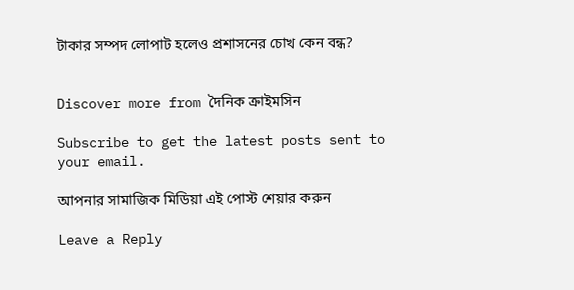টাকার সম্পদ লোপাট হলেও প্রশাসনের চোখ কেন বন্ধ?


Discover more from দৈনিক ক্রাইমসিন

Subscribe to get the latest posts sent to your email.

আপনার সামাজিক মিডিয়া এই পোস্ট শেয়ার করুন

Leave a Reply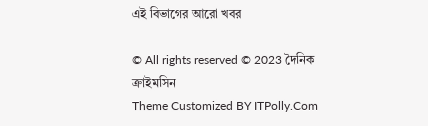এই বিভাগের আরো খবর

© All rights reserved © 2023 দৈনিক ক্রাইমসিন
Theme Customized BY ITPolly.Com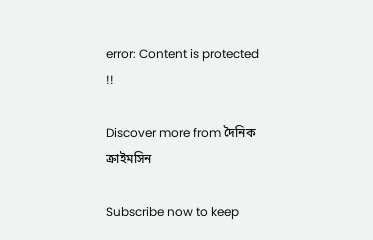error: Content is protected !!

Discover more from দৈনিক ক্রাইমসিন

Subscribe now to keep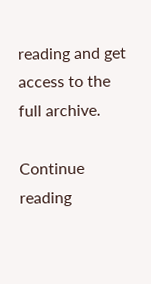reading and get access to the full archive.

Continue reading